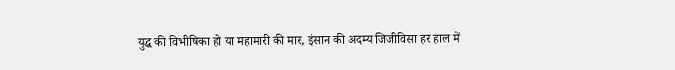युद्ध की विभीषिका हो या महामारी की मार, इंसान की अदम्य जिजीविसा हर हाल में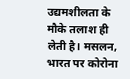उद्यमशीलता के मौके तलाश ही लेती है। मसलन, भारत पर कोरोना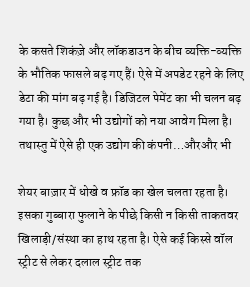के कसते शिकंज़े और लॉकडाउन के बीच व्यक्ति-व्यक्ति के भौतिक फासले बढ़ गए हैं। ऐसे में अपडेट रहने के लिए डेटा की मांग बढ़ गई है। डिजिटल पेमेंट का भी चलन बढ़ गया है। कुछ और भी उद्योगों को नया आवेग मिला है। तथास्तु में ऐसे ही एक उद्योग की कंपनी…औरऔर भी

शेयर बाज़ार में धोखे व फ्रॉड का खेल चलता रहता है। इसका गुब्बारा फुलाने के पीछे किसी न किसी ताकतवर खिलाड़ी/संस्था का हाथ रहता है। ऐसे कई किस्से वॉल स्ट्रीट से लेकर दलाल स्ट्रीट तक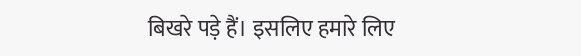बिखरे पड़े हैं। इसलिए हमारे लिए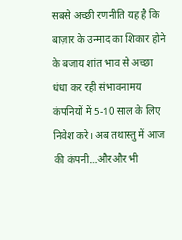सबसे अच्छी रणनीति यह है कि बाज़ार के उन्माद का शिकार होने के बजाय शांत भाव से अच्छा धंधा कर रही संभावनामय कंपनियों में 5-10 साल के लिए निवेश करे। अब तथास्तु में आज की कंपनी…औरऔर भी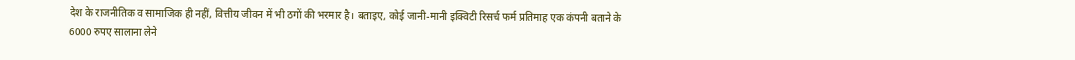देश के राजनीतिक व सामाजिक ही नहीं, वित्तीय जीवन में भी ठगों की भरमार है। बताइए, कोई जानी-मानी इक्विटी रिसर्च फर्म प्रतिमाह एक कंपनी बताने के 6000 रुपए सालाना लेने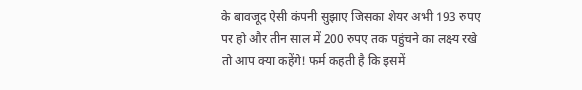के बावजूद ऐसी कंपनी सुझाए जिसका शेयर अभी 193 रुपए पर हो और तीन साल में 200 रुपए तक पहुंचने का लक्ष्य रखे तो आप क्या कहेंगे! फर्म कहती है कि इसमें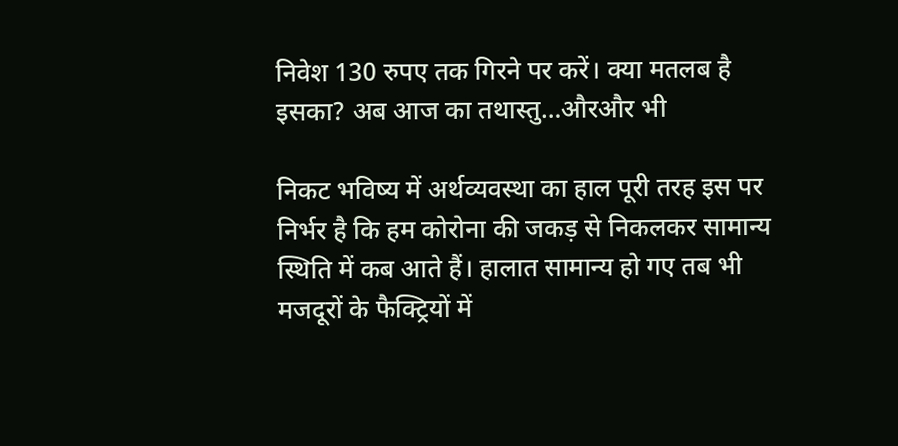निवेश 130 रुपए तक गिरने पर करें। क्या मतलब है इसका? अब आज का तथास्तु…औरऔर भी

निकट भविष्य में अर्थव्यवस्था का हाल पूरी तरह इस पर निर्भर है कि हम कोरोना की जकड़ से निकलकर सामान्य स्थिति में कब आते हैं। हालात सामान्य हो गए तब भी मजदूरों के फैक्ट्रियों में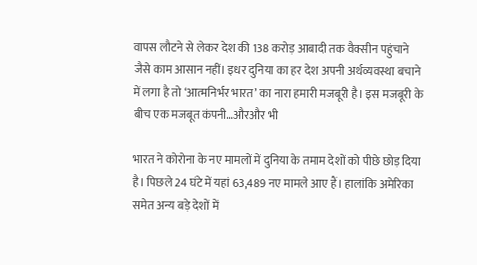वापस लौटने से लेकर देश की 138 करोड़ आबादी तक वैक्सीन पहुंचाने जैसे काम आसान नहीं। इधर दुनिया का हर देश अपनी अर्थव्यवस्था बचाने में लगा है तो ‘आत्मनिर्भर भारत’ का नारा हमारी मजबूरी है। इस मजबूरी के बीच एक मजबूत कंपनी…औरऔर भी

भारत ने कोरोना के नए मामलों में दुनिया के तमाम देशों को पीछे छोड़ दिया है। पिछले 24 घंटे में यहां 63,489 नए मामले आए हैं। हालांकि अमेरिका समेत अन्य बड़े देशों में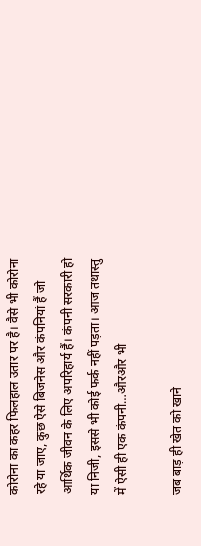कोरोना का कहर फिलहाल उतार पर है। वैसे भी कोरोना रहे या जाए, कुछ ऐसे बिजनेस और कंपनियां हैं जो आर्थिक जीवन के लिए अपरिहार्य हैं। कंपनी सरकारी हो या निजी, इससे भी कोई फर्क नहीं पड़ता। आज तथास्तु में ऐसी ही एक कंपनी…औरऔर भी

जब बाड़ ही खेत को खाने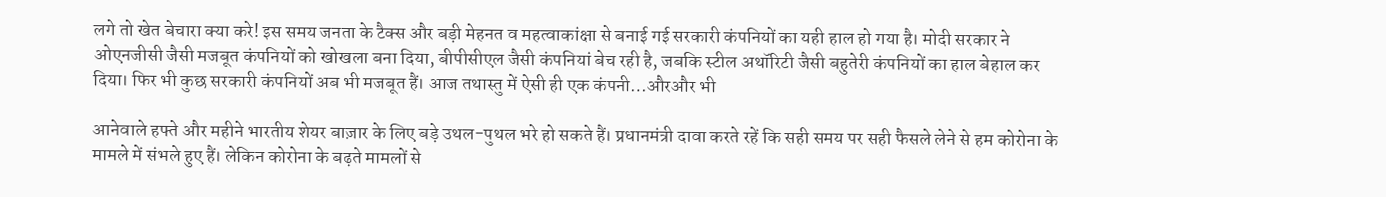लगे तो खेत बेचारा क्या करे! इस समय जनता के टैक्स और बड़ी मेहनत व महत्वाकांक्षा से बनाई गई सरकारी कंपनियों का यही हाल हो गया है। मोदी सरकार ने ओएनजीसी जैसी मजबूत कंपनियों को खोखला बना दिया, बीपीसीएल जैसी कंपनियां बेच रही है, जबकि स्टील अथॉरिटी जैसी बहुतेरी कंपनियों का हाल बेहाल कर दिया। फिर भी कुछ सरकारी कंपनियों अब भी मजबूत हैं। आज तथास्तु में ऐसी ही एक कंपनी…औरऔर भी

आनेवाले हफ्ते और महीने भारतीय शेयर बाज़ार के लिए बड़े उथल-पुथल भरे हो सकते हैं। प्रधानमंत्री दावा करते रहें कि सही समय पर सही फैसले लेने से हम कोरोना के मामले में संभले हुए हैं। लेकिन कोरोना के बढ़ते मामलों से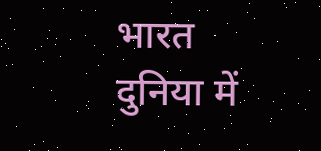भारत दुनिया में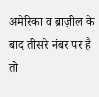अमेरिका व ब्राज़ील के बाद तीसरे नंबर पर है तो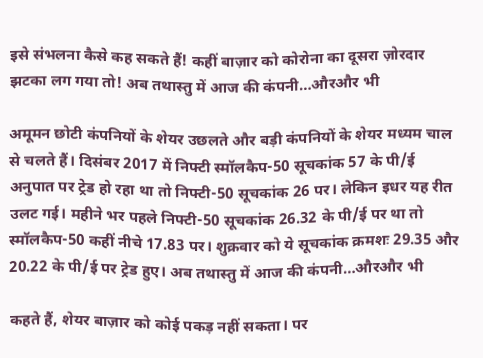इसे संभलना कैसे कह सकते हैं! कहीं बाज़ार को कोरोना का दूसरा ज़ोरदार झटका लग गया तो! अब तथास्तु में आज की कंपनी…औरऔर भी

अमूमन छोटी कंपनियों के शेयर उछलते और बड़ी कंपनियों के शेयर मध्यम चाल से चलते हैं। दिसंबर 2017 में निफ्टी स्मॉलकैप-50 सूचकांक 57 के पी/ई अनुपात पर ट्रेड हो रहा था तो निफ्टी-50 सूचकांक 26 पर। लेकिन इधर यह रीत उलट गई। महीने भर पहले निफ्टी-50 सूचकांक 26.32 के पी/ई पर था तो स्मॉलकैप-50 कहीं नीचे 17.83 पर। शुक्रवार को ये सूचकांक क्रमशः 29.35 और 20.22 के पी/ई पर ट्रेड हुए। अब तथास्तु में आज की कंपनी…औरऔर भी

कहते हैं, शेयर बाज़ार को कोई पकड़ नहीं सकता। पर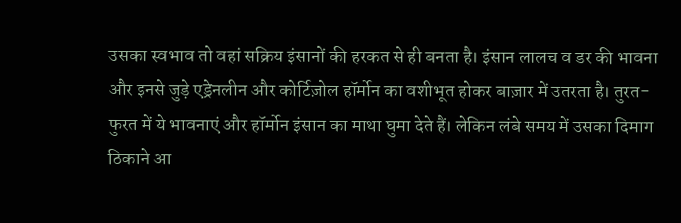उसका स्वभाव तो वहां सक्रिय इंसानों की हरकत से ही बनता है। इंसान लालच व डर की भावना और इनसे जुड़े एड्रेनलीन और कोर्टिज़ोल हॉर्मोन का वशीभूत होकर बाज़ार में उतरता है। तुरत-फुरत में ये भावनाएं और हॉर्मोन इंसान का माथा घुमा देते हैं। लेकिन लंबे समय में उसका दिमाग ठिकाने आ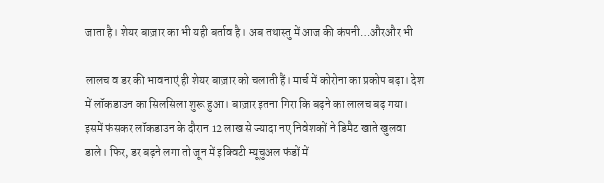जाता है। शेयर बाज़ार का भी यही बर्ताव है। अब तथास्तु में आज की कंपनी…औरऔर भी

लालच व डर की भावनाएं ही शेयर बाज़ार को चलाती हैं। मार्च में कोरोना का प्रकोप बढ़ा। देश में लॉकडाउन का सिलसिला शुरू हुआ। बाज़ार इतना गिरा कि बढ़ने का लालच बढ़ गया। इसमें फंसकर लॉकडाउन के दौरान 12 लाख से ज्यादा नए निवेशकों ने डिमैट खाते खुलवा डाले। फिर, डर बढ़ने लगा तो जून में इक्विटी म्यूचुअल फंडों में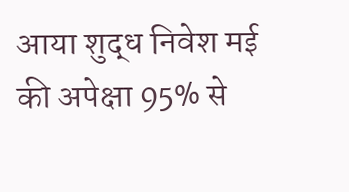आया शुद्ध निवेश मई की अपेक्षा 95% से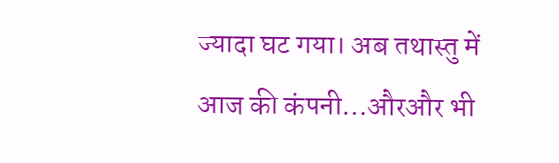ज्यादा घट गया। अब तथास्तु में आज की कंपनी…औरऔर भी